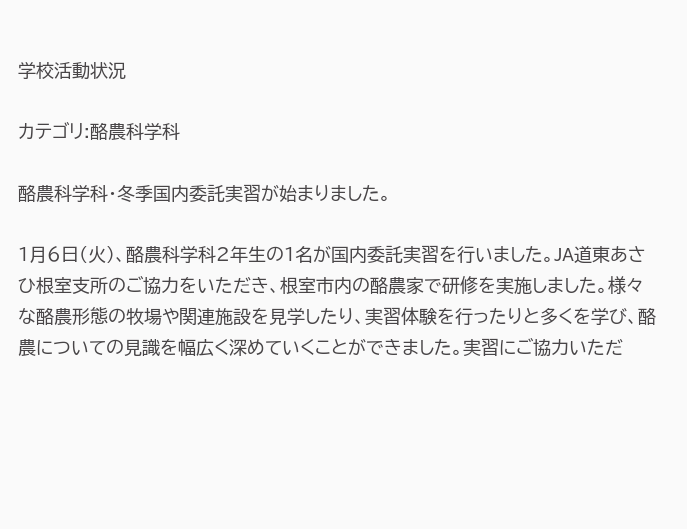学校活動状況

カテゴリ:酪農科学科

酪農科学科・冬季国内委託実習が始まりました。

1月6日(火)、酪農科学科2年生の1名が国内委託実習を行いました。JA道東あさひ根室支所のご協力をいただき、根室市内の酪農家で研修を実施しました。様々な酪農形態の牧場や関連施設を見学したり、実習体験を行ったりと多くを学び、酪農についての見識を幅広く深めていくことができました。実習にご協力いただ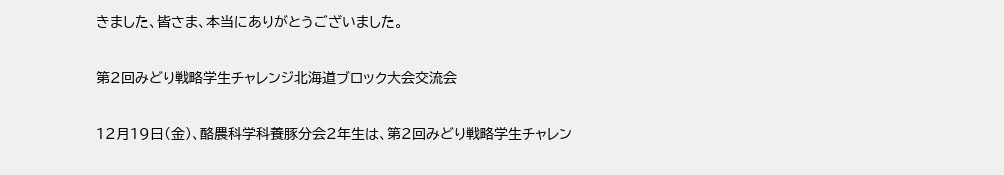きました、皆さま、本当にありがとうございました。

第2回みどり戦略学生チャレンジ北海道ブロック大会交流会

12月19日(金)、酪農科学科養豚分会2年生は、第2回みどり戦略学生チャレン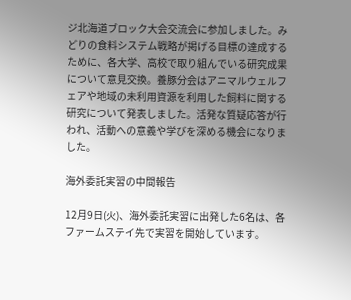ジ北海道ブロック大会交流会に参加しました。みどりの食料システム戦略が掲げる目標の達成するために、各大学、高校で取り組んでいる研究成果について意見交換。養豚分会はアニマルウェルフェアや地域の未利用資源を利用した飼料に関する研究について発表しました。活発な質疑応答が行われ、活動への意義や学びを深める機会になりました。

海外委託実習の中間報告

12月9日(火)、海外委託実習に出発した6名は、各ファームステイ先で実習を開始しています。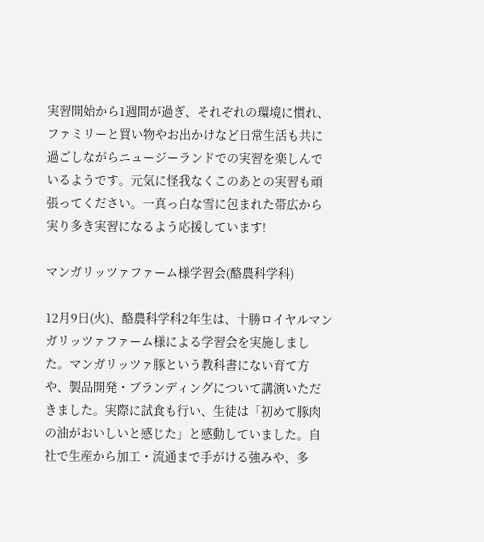実習開始から1週間が過ぎ、それぞれの環境に慣れ、ファミリーと買い物やお出かけなど日常生活も共に過ごしながらニュージーランドでの実習を楽しんでいるようです。元気に怪我なくこのあとの実習も頑張ってください。一真っ白な雪に包まれた帯広から実り多き実習になるよう応援しています!

マンガリッツァファーム様学習会(酪農科学科)

12月9日(火)、酪農科学科2年生は、十勝ロイヤルマンガリッツァファーム様による学習会を実施しました。マンガリッツァ豚という教科書にない育て方や、製品開発・ブランディングについて講演いただきました。実際に試食も行い、生徒は「初めて豚肉の油がおいしいと感じた」と感動していました。自社で生産から加工・流通まで手がける強みや、多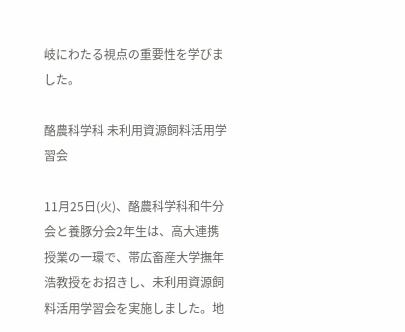岐にわたる視点の重要性を学びました。

酪農科学科 未利用資源飼料活用学習会

11月25日(火)、酪農科学科和牛分会と養豚分会2年生は、高大連携授業の一環で、帯広畜産大学撫年浩教授をお招きし、未利用資源飼料活用学習会を実施しました。地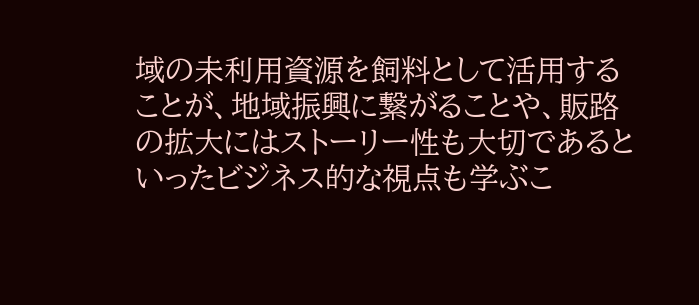域の未利用資源を飼料として活用することが、地域振興に繋がることや、販路の拡大にはストーリー性も大切であるといったビジネス的な視点も学ぶこ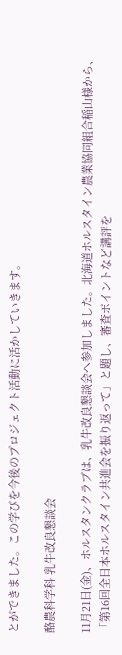とができました。この学びを今後のプロジェクト活動に活かしていきます。

酪農科学科 乳牛改良懇談会

11月21日(金)、ホルスタンクラブは、乳牛改良懇談会へ参加しました。北海道ホルスタイン農業協同組合稲山様から、「第16回全日本ホルスタイン共進会を振り返って」と題し、審査ポイントなど講評を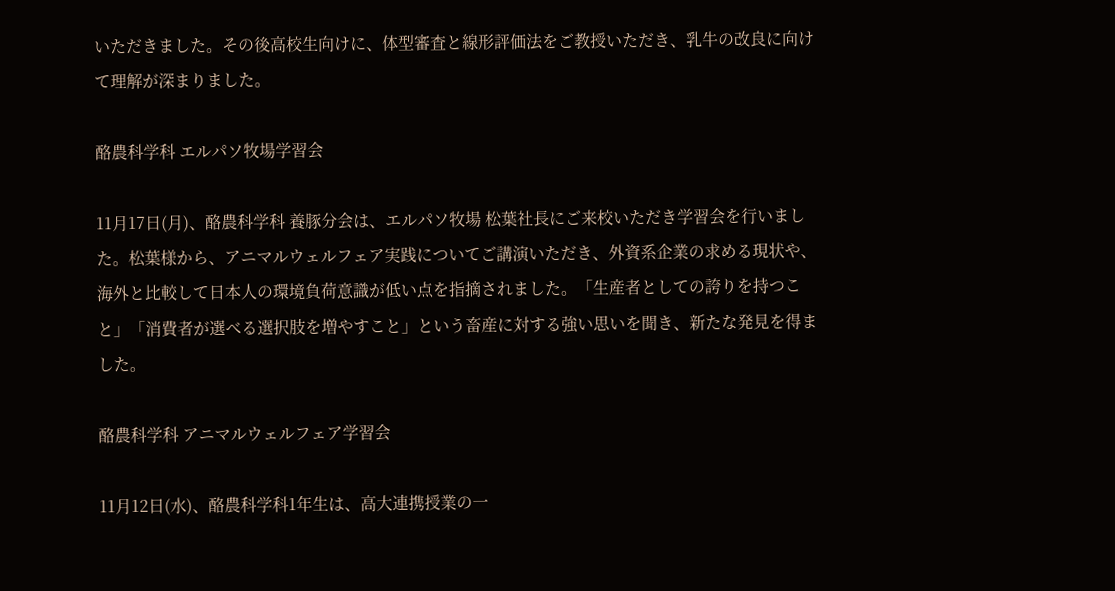いただきました。その後高校生向けに、体型審査と線形評価法をご教授いただき、乳牛の改良に向けて理解が深まりました。

酪農科学科 エルパソ牧場学習会

11月17日(月)、酪農科学科 養豚分会は、エルパソ牧場 松葉社長にご来校いただき学習会を行いました。松葉様から、アニマルウェルフェア実践についてご講演いただき、外資系企業の求める現状や、海外と比較して日本人の環境負荷意識が低い点を指摘されました。「生産者としての誇りを持つこと」「消費者が選べる選択肢を増やすこと」という畜産に対する強い思いを聞き、新たな発見を得ました。

酪農科学科 アニマルウェルフェア学習会

11月12日(水)、酪農科学科1年生は、高大連携授業の一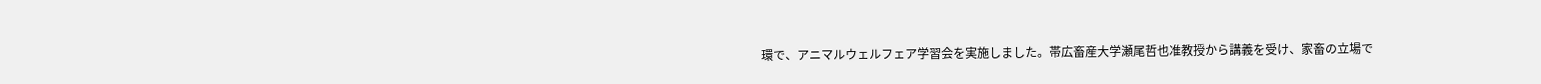環で、アニマルウェルフェア学習会を実施しました。帯広畜産大学瀬尾哲也准教授から講義を受け、家畜の立場で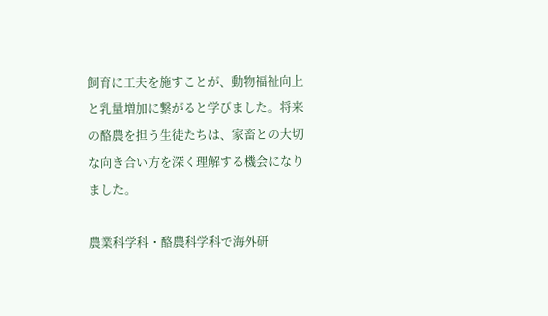飼育に工夫を施すことが、動物福祉向上と乳量増加に繋がると学びました。将来の酪農を担う生徒たちは、家畜との大切な向き合い方を深く理解する機会になりました。

農業科学科・酪農科学科で海外研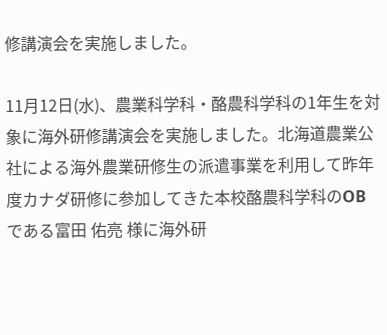修講演会を実施しました。

11月12日(水)、農業科学科・酪農科学科の1年生を対象に海外研修講演会を実施しました。北海道農業公社による海外農業研修生の派遣事業を利用して昨年度カナダ研修に参加してきた本校酪農科学科のOBである富田 佑亮 様に海外研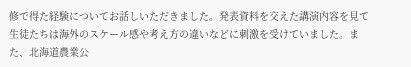修で得た経験についてお話しいただきました。発表資料を交えた講演内容を見て生徒たちは海外のスケール感や考え方の違いなどに刺激を受けていました。また、北海道農業公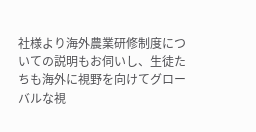社様より海外農業研修制度についての説明もお伺いし、生徒たちも海外に視野を向けてグローバルな視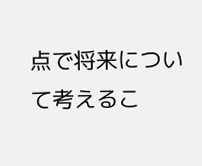点で将来について考えるこ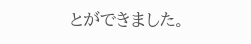とができました。